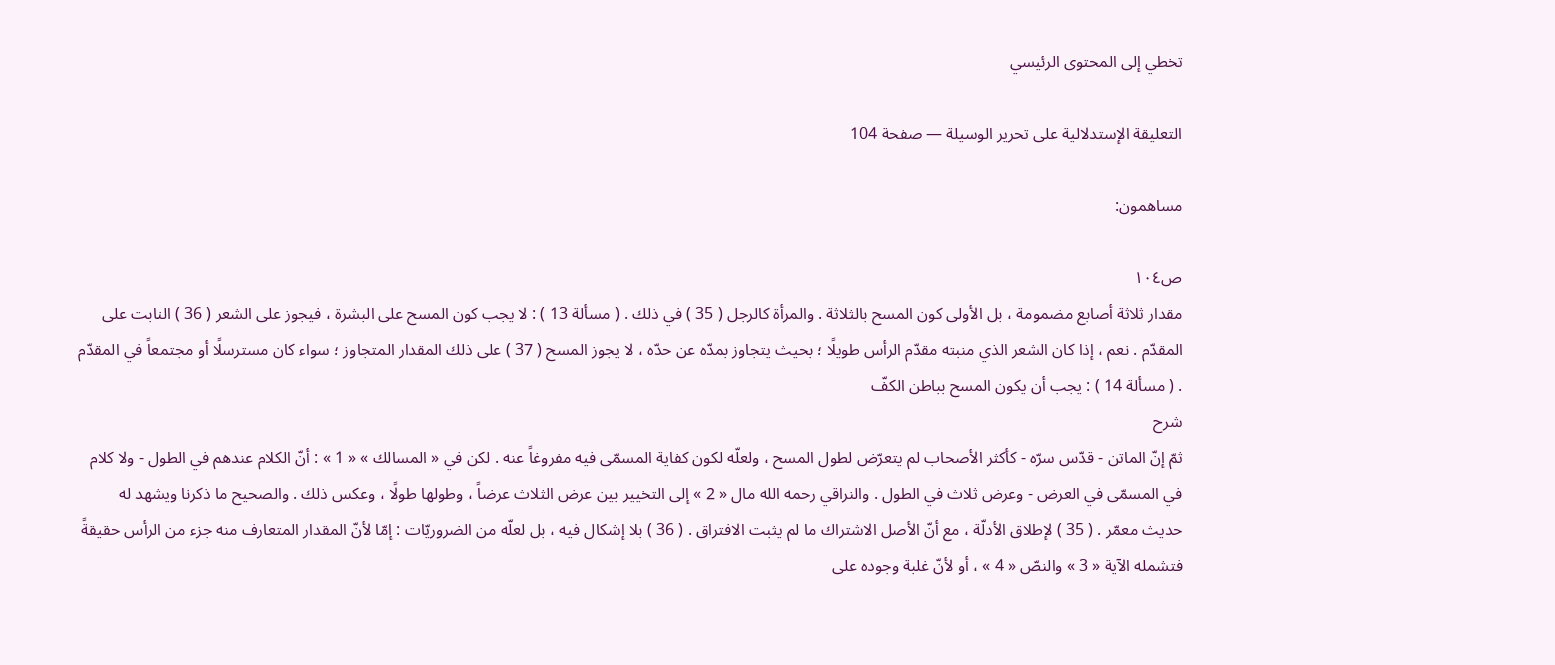تخطي إلى المحتوى الرئيسي

التعليقة الإستدلالية على تحرير الوسيلة — صفحة 104

مساهمون:

ص١٠٤
مقدار ثلاثة أصابع مضمومة ، بل الأولى كون المسح بالثلاثة . والمرأة كالرجل ( 35 ) في ذلك . ( مسألة 13 ) : لا يجب كون المسح على البشرة ، فيجوز على الشعر ( 36 ) النابت على المقدّم . نعم ، إذا كان الشعر الذي منبته مقدّم الرأس طويلًا ؛ بحيث يتجاوز بمدّه عن حدّه ، لا يجوز المسح ( 37 ) على ذلك المقدار المتجاوز ؛ سواء كان مسترسلًا أو مجتمعاً في المقدّم . ( مسألة 14 ) : يجب أن يكون المسح بباطن الكفّ
شرح
ثمّ إنّ الماتن - قدّس سرّه - كأكثر الأصحاب لم يتعرّض لطول المسح ، ولعلّه لكون كفاية المسمّى فيه مفروغاً عنه . لكن في « المسالك » « 1 » : أنّ الكلام عندهم في الطول - ولا كلام في المسمّى في العرض - وعرض ثلاث في الطول . والنراقي رحمه الله مال « 2 » إلى التخيير بين عرض الثلاث عرضاً ، وطولها طولًا ، وعكس ذلك . والصحيح ما ذكرنا ويشهد له حديث معمّر . ( 35 ) لإطلاق الأدلّة ، مع أنّ الأصل الاشتراك ما لم يثبت الافتراق . ( 36 ) بلا إشكال فيه ، بل لعلّه من الضروريّات : إمّا لأنّ المقدار المتعارف منه جزء من الرأس حقيقةً فتشمله الآية « 3 » والنصّ « 4 » ، أو لأنّ غلبة وجوده على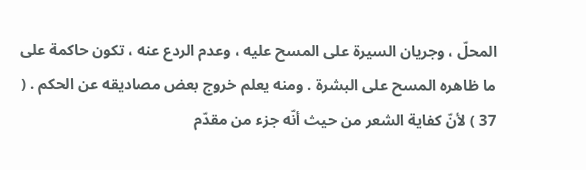المحلّ ، وجريان السيرة على المسح عليه ، وعدم الردع عنه ، تكون حاكمة على ما ظاهره المسح على البشرة . ومنه يعلم خروج بعض مصاديقه عن الحكم . ( 37 ) لأنّ كفاية الشعر من حيث أنّه جزء من مقدّم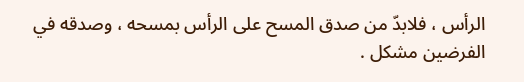الرأس ، فلابدّ من صدق المسح على الرأس بمسحه ، وصدقه في الفرضين مشكل .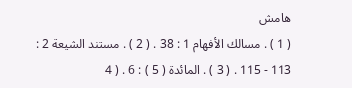هامش
( 1 ) . مسالك الأفهام 1 : 38 . ( 2 ) . مستند الشيعة 2 : 113 - 115 . ( 3 ) . المائدة ( 5 ) : 6 . ( 4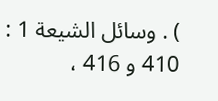) . وسائل الشيعة 1 : 410 و 416 ،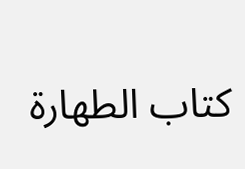كتاب الطهارة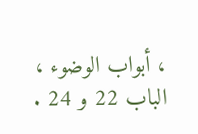، أبواب الوضوء ، الباب 22 و 24 .